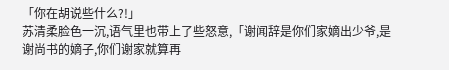「你在胡说些什么?!」
苏清柔脸色一沉,语气里也带上了些怒意,「谢闻辞是你们家嫡出少爷,是谢尚书的嫡子,你们谢家就算再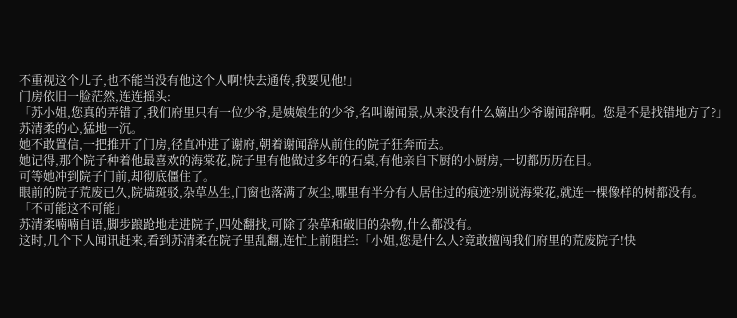不重视这个儿子,也不能当没有他这个人啊!快去通传,我要见他!」
门房依旧一脸茫然,连连摇头:
「苏小姐,您真的弄错了,我们府里只有一位少爷,是姨娘生的少爷,名叫谢闻景,从来没有什么嫡出少爷谢闻辞啊。您是不是找错地方了?」
苏清柔的心,猛地一沉。
她不敢置信,一把推开了门房,径直冲进了谢府,朝着谢闻辞从前住的院子狂奔而去。
她记得,那个院子种着他最喜欢的海棠花,院子里有他做过多年的石桌,有他亲自下厨的小厨房,一切都历历在目。
可等她冲到院子门前,却彻底僵住了。
眼前的院子荒废已久,院墙斑驳,杂草丛生,门窗也落满了灰尘,哪里有半分有人居住过的痕迹?别说海棠花,就连一棵像样的树都没有。
「不可能这不可能」
苏清柔喃喃自语,脚步踉跄地走进院子,四处翻找,可除了杂草和破旧的杂物,什么都没有。
这时,几个下人闻讯赶来,看到苏清柔在院子里乱翻,连忙上前阻拦:「小姐,您是什么人?竟敢擅闯我们府里的荒废院子!快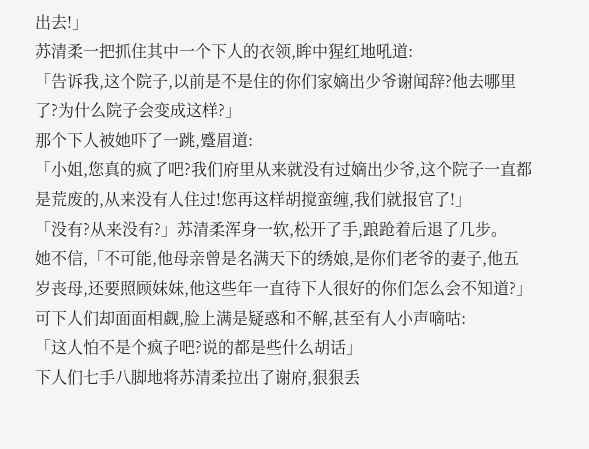出去!」
苏清柔一把抓住其中一个下人的衣领,眸中猩红地吼道:
「告诉我,这个院子,以前是不是住的你们家嫡出少爷谢闻辞?他去哪里了?为什么院子会变成这样?」
那个下人被她吓了一跳,蹙眉道:
「小姐,您真的疯了吧?我们府里从来就没有过嫡出少爷,这个院子一直都是荒废的,从来没有人住过!您再这样胡搅蛮缠,我们就报官了!」
「没有?从来没有?」苏清柔浑身一软,松开了手,踉跄着后退了几步。
她不信,「不可能,他母亲曾是名满天下的绣娘,是你们老爷的妻子,他五岁丧母,还要照顾妹妹,他这些年一直待下人很好的你们怎么会不知道?」
可下人们却面面相觑,脸上满是疑惑和不解,甚至有人小声嘀咕:
「这人怕不是个疯子吧?说的都是些什么胡话」
下人们七手八脚地将苏清柔拉出了谢府,狠狠丢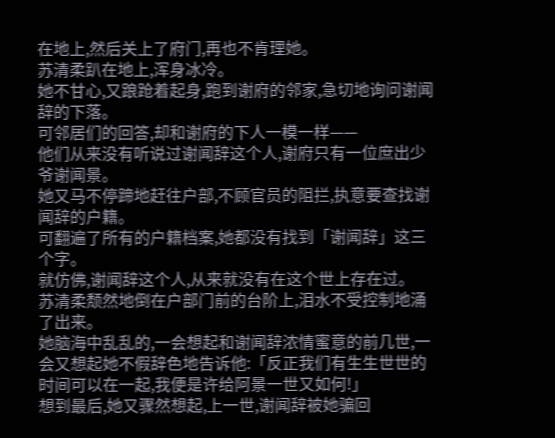在地上,然后关上了府门,再也不肯理她。
苏清柔趴在地上,浑身冰冷。
她不甘心,又踉跄着起身,跑到谢府的邻家,急切地询问谢闻辞的下落。
可邻居们的回答,却和谢府的下人一模一样——
他们从来没有听说过谢闻辞这个人,谢府只有一位庶出少爷谢闻景。
她又马不停蹄地赶往户部,不顾官员的阻拦,执意要查找谢闻辞的户籍。
可翻遍了所有的户籍档案,她都没有找到「谢闻辞」这三个字。
就仿佛,谢闻辞这个人,从来就没有在这个世上存在过。
苏清柔颓然地倒在户部门前的台阶上,泪水不受控制地涌了出来。
她脑海中乱乱的,一会想起和谢闻辞浓情蜜意的前几世,一会又想起她不假辞色地告诉他:「反正我们有生生世世的时间可以在一起,我便是许给阿景一世又如何!」
想到最后,她又骤然想起,上一世,谢闻辞被她骗回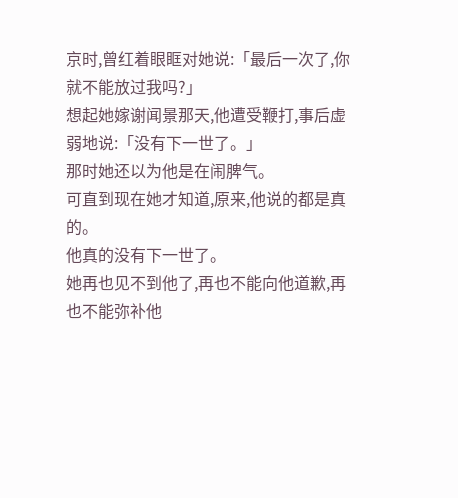京时,曾红着眼眶对她说:「最后一次了,你就不能放过我吗?」
想起她嫁谢闻景那天,他遭受鞭打,事后虚弱地说:「没有下一世了。」
那时她还以为他是在闹脾气。
可直到现在她才知道,原来,他说的都是真的。
他真的没有下一世了。
她再也见不到他了,再也不能向他道歉,再也不能弥补他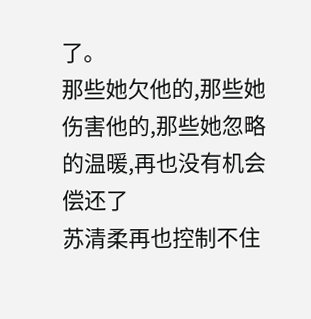了。
那些她欠他的,那些她伤害他的,那些她忽略的温暖,再也没有机会偿还了
苏清柔再也控制不住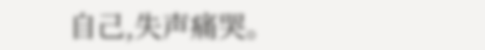自己,失声痛哭。